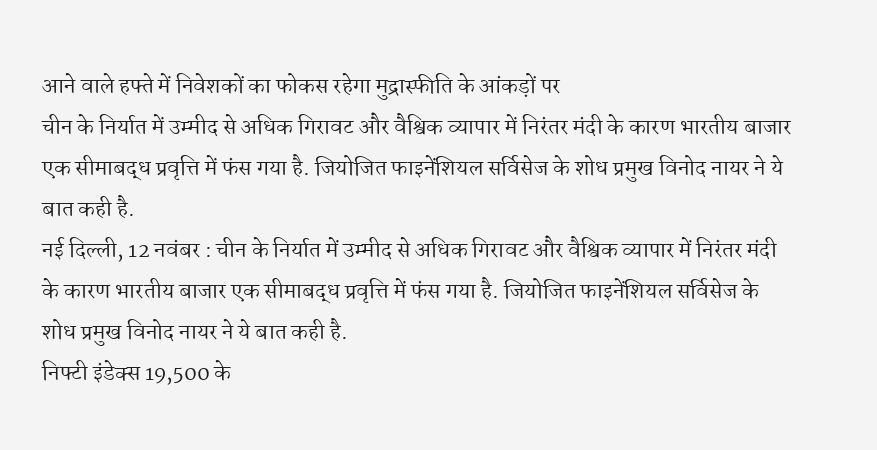आने वाले हफ्ते में निवेशकों का फोकस रहेगा मुद्रास्फीति के आंकड़ों पर
चीन के निर्यात में उम्मीद से अधिक गिरावट और वैश्विक व्यापार में निरंतर मंदी के कारण भारतीय बाजार एक सीमाबद्ध प्रवृत्ति में फंस गया है. जियोजित फाइनेंशियल सर्विसेज के शोध प्रमुख विनोद नायर ने ये बात कही है.
नई दिल्ली, 12 नवंबर : चीन के निर्यात में उम्मीद से अधिक गिरावट और वैश्विक व्यापार में निरंतर मंदी के कारण भारतीय बाजार एक सीमाबद्ध प्रवृत्ति में फंस गया है. जियोजित फाइनेंशियल सर्विसेज के शोध प्रमुख विनोद नायर ने ये बात कही है.
निफ्टी इंडेक्स 19,500 के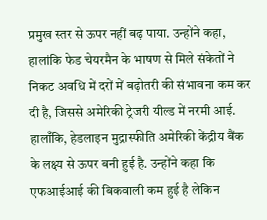प्रमुख स्तर से ऊपर नहीं बढ़ पाया. उन्होंने कहा, हालांकि फेड चेयरमैन के भाषण से मिले संकेतों ने निकट अवधि में दरों में बढ़ोतरी की संभावना कम कर दी है, जिससे अमेरिकी ट्रेजरी यील्ड में नरमी आई. हालाँकि, हेडलाइन मुद्रास्फीति अमेरिकी केंद्रीय बैंक के लक्ष्य से ऊपर बनी हुई है. उन्होंने कहा कि एफआईआई की बिकवाली कम हुई है लेकिन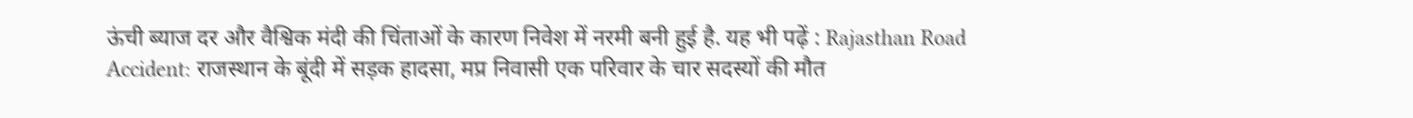ऊंची ब्याज दर और वैश्विक मंदी की चिंताओं के कारण निवेश में नरमी बनी हुई है. यह भी पढ़ें : Rajasthan Road Accident: राजस्थान के बूंदी में सड़क हादसा, मप्र निवासी एक परिवार के चार सदस्यों की मौत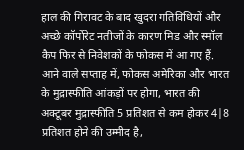हाल की गिरावट के बाद खुदरा गतिविधियों और अच्छे कॉर्पोरेट नतीजों के कारण मिड और स्मॉल कैप फिर से निवेशकों के फोकस में आ गए हैं. आने वाले सप्ताह में, फोकस अमेरिका और भारत के मुद्रास्फीति आंकड़ों पर होगा, भारत की अक्टूबर मुद्रास्फीति 5 प्रतिशत से कम होकर 4|8 प्रतिशत होने की उम्मीद है,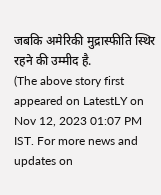जबकि अमेरिकी मुद्रास्फीति स्थिर रहने की उम्मीद है.
(The above story first appeared on LatestLY on Nov 12, 2023 01:07 PM IST. For more news and updates on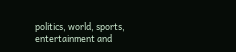politics, world, sports, entertainment and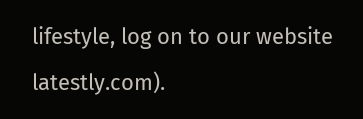lifestyle, log on to our website latestly.com).